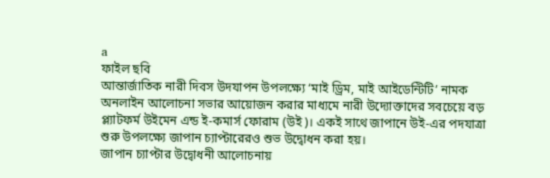a
ফাইল ছবি
আন্তার্জাতিক নারী দিবস উদযাপন উপলক্ষ্যে ‘মাই ড্রিম, মাই আইডেন্টিটি’ নামক অনলাইন আলোচনা সভার আয়োজন করার মাধ্যমে নারী উদ্যোক্তাদের সবচেয়ে বড় প্ল্যাটফর্ম উইমেন এন্ড ই-কমার্স ফোরাম (উই)। একই সাথে জাপানে উই-এর পদযাত্রা শুরু উপলক্ষ্যে জাপান চ্যাপ্টারেরও শুভ উদ্বোধন করা হয়।
জাপান চ্যাপ্টার উদ্বোধনী আলোচনায়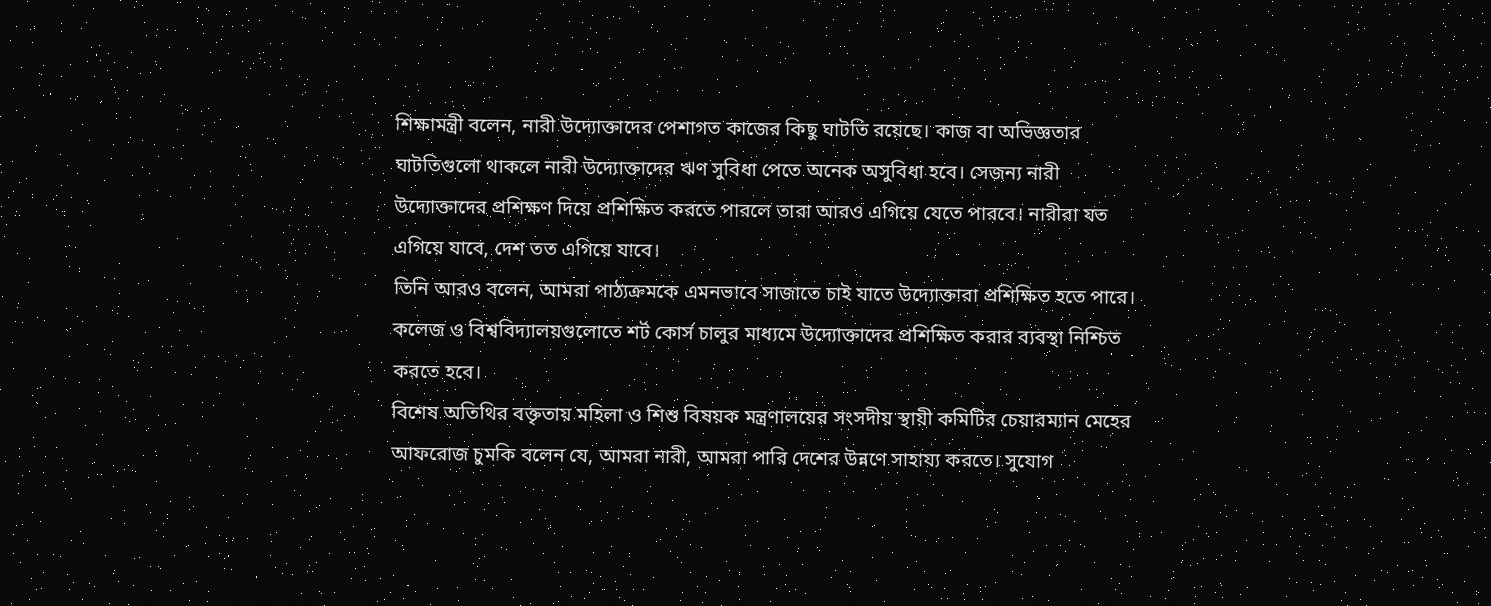শিক্ষামন্ত্রী বলেন, নারী উদ্যোক্তাদের পেশাগত কাজের কিছু ঘাটতি রয়েছে। কাজ বা অভিজ্ঞতার ঘাটতিগুলো থাকলে নারী উদ্যোক্তাদের ঋণ সুবিধা পেতে অনেক অসুবিধা হবে। সেজন্য নারী উদ্যোক্তাদের প্রশিক্ষণ দিয়ে প্রশিক্ষিত করতে পারলে তারা আরও এগিয়ে যেতে পারবে। নারীরা যত এগিয়ে যাবে, দেশ তত এগিয়ে যাবে।
তিনি আরও বলেন, আমরা পাঠ্যক্রমকে এমনভাবে সাজাতে চাই যাতে উদ্যোক্তারা প্রশিক্ষিত হতে পারে। কলেজ ও বিশ্ববিদ্যালয়গুলোতে শর্ট কোর্স চালুর মাধ্যমে উদ্যোক্তাদের প্রশিক্ষিত করার ব্যবস্থা নিশ্চিত করতে হবে।
বিশেষ অতিথির বক্তৃতায় মহিলা ও শিশু বিষয়ক মন্ত্রণালয়ের সংসদীয় স্থায়ী কমিটির চেয়ারম্যান মেহের আফরোজ চুমকি বলেন যে, আমরা নারী, আমরা পারি দেশের উন্নণে সাহায্য করতে। সুযোগ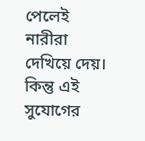পেলেই নারীরা দেখিয়ে দেয়। কিন্তু এই সুযোগের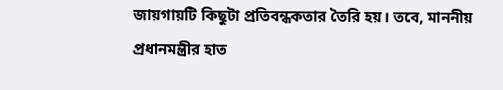জায়গায়টি কিছুটা প্রতিবন্ধকতার তৈরি হয়। তবে, মাননীয় প্রধানমন্ত্রীর হাত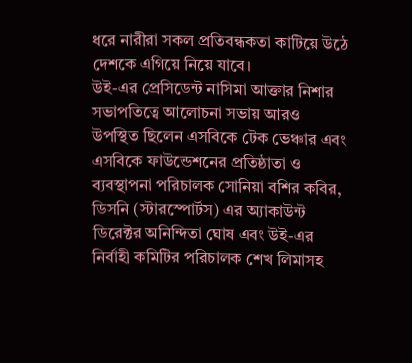ধরে নারীরা সকল প্রতিবন্ধকতা কাটিয়ে উঠে দেশকে এগিয়ে নিয়ে যাবে।
উই-এর প্রেসিডেন্ট নাসিমা আক্তার নিশার সভাপতিত্বে আলোচনা সভায় আরও উপস্থিত ছিলেন এসবিকে টেক ভেঞ্চার এবং এসবিকে ফাউন্ডেশনের প্রতিষ্ঠাতা ও ব্যবস্থাপনা পরিচালক সোনিয়া বশির কবির, ডিসনি (স্টারস্পোর্টস) এর অ্যাকাউন্ট ডিরেক্টর অনিন্দিতা ঘোষ এবং উই-এর নির্বাহী কমিটির পরিচালক শেখ লিমাসহ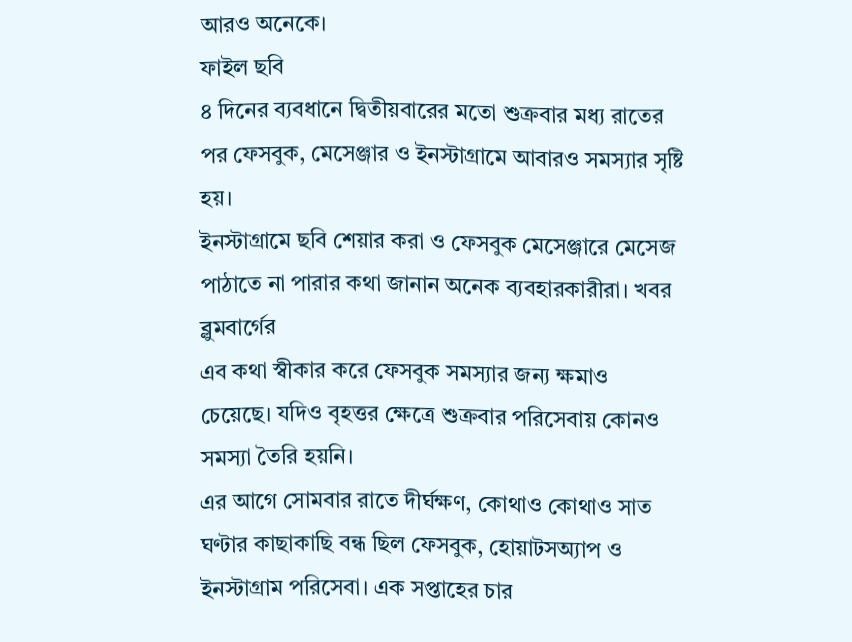আরও অনেকে।
ফাইল ছবি
৪ দিনের ব্যবধানে দ্বিতীয়বারের মতো শুক্রবার মধ্য রাতের পর ফেসবুক, মেসেঞ্জার ও ইনস্টাগ্রামে আবারও সমস্যার সৃষ্টি হয়।
ইনস্টাগ্রামে ছবি শেয়ার করা ও ফেসবুক মেসেঞ্জারে মেসেজ পাঠাতে না পারার কথা জানান অনেক ব্যবহারকারীরা। খবর ব্লুমবার্গের
এব কথা স্বীকার করে ফেসবুক সমস্যার জন্য ক্ষমাও চেয়েছে। যদিও বৃহত্তর ক্ষেত্রে শুক্রবার পরিসেবায় কোনও সমস্যা তৈরি হয়নি।
এর আগে সোমবার রাতে দীর্ঘক্ষণ, কোথাও কোথাও সাত ঘণ্টার কাছাকাছি বন্ধ ছিল ফেসবুক, হোয়াটসঅ্যাপ ও ইনস্টাগ্রাম পরিসেবা। এক সপ্তাহের চার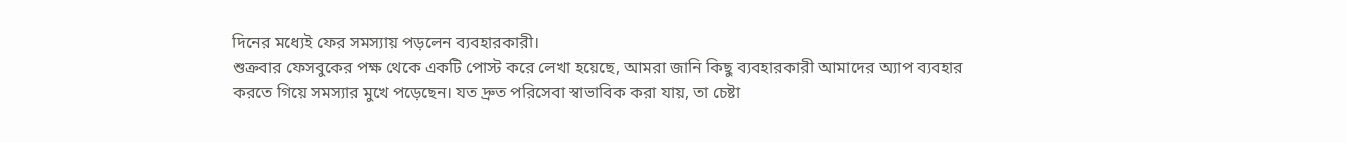দিনের মধ্যেই ফের সমস্যায় পড়লেন ব্যবহারকারী।
শুক্রবার ফেসবুকের পক্ষ থেকে একটি পোস্ট করে লেখা হয়েছে, আমরা জানি কিছু ব্যবহারকারী আমাদের অ্যাপ ব্যবহার করতে গিয়ে সমস্যার মুখে পড়েছেন। যত দ্রুত পরিসেবা স্বাভাবিক করা যায়, তা চেষ্টা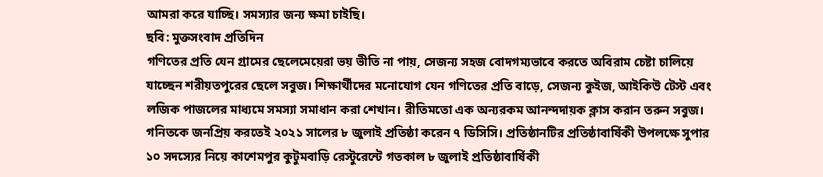আমরা করে যাচ্ছি। সমস্যার জন্য ক্ষমা চাইছি।
ছবি: মুক্তসংবাদ প্রতিদিন
গণিতের প্রতি যেন গ্রামের ছেলেমেয়েরা ভয় ভীতি না পায়, সেজন্য সহজ বোদগম্যভাবে করতে অবিরাম চেষ্টা চালিয়ে যাচ্ছেন শরীয়তপুরের ছেলে সবুজ। শিক্ষার্থীদের মনোযোগ যেন গণিতের প্রতি বাড়ে, সেজন্য কুইজ, আইকিউ টেস্ট এবং লজিক পাজলের মাধ্যমে সমস্যা সমাধান করা শেখান। রীতিমতো এক অন্যরকম আনন্দদায়ক ক্লাস করান তরুন সবুজ। গনিতকে জনপ্রিয় করতেই ২০২১ সালের ৮ জুলাই প্রতিষ্ঠা করেন ৭ ডিসিসি। প্রতিষ্ঠানটির প্রতিষ্ঠাবার্ষিকী উপলক্ষে সুপার ১০ সদস্যের নিয়ে কাশেমপুর কুটুমবাড়ি রেস্টুরেন্টে গতকাল ৮ জুলাই প্রতিষ্ঠাবার্ষিকী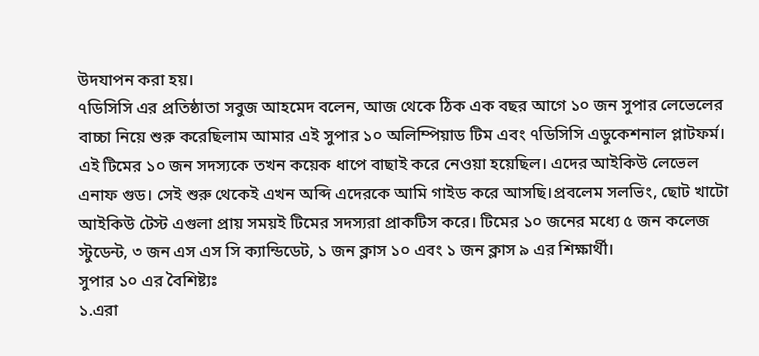উদযাপন করা হয়।
৭ডিসিসি এর প্রতিষ্ঠাতা সবুজ আহমেদ বলেন, আজ থেকে ঠিক এক বছর আগে ১০ জন সুপার লেভেলের বাচ্চা নিয়ে শুরু করেছিলাম আমার এই সুপার ১০ অলিম্পিয়াড টিম এবং ৭ডিসিসি এডুকেশনাল প্লাটফর্ম।
এই টিমের ১০ জন সদস্যকে তখন কয়েক ধাপে বাছাই করে নেওয়া হয়েছিল। এদের আইকিউ লেভেল এনাফ গুড। সেই শুরু থেকেই এখন অব্দি এদেরকে আমি গাইড করে আসছি।প্রবলেম সলভিং, ছোট খাটো আইকিউ টেস্ট এগুলা প্রায় সময়ই টিমের সদস্যরা প্রাকটিস করে। টিমের ১০ জনের মধ্যে ৫ জন কলেজ স্টুডেন্ট, ৩ জন এস এস সি ক্যান্ডিডেট, ১ জন ক্লাস ১০ এবং ১ জন ক্লাস ৯ এর শিক্ষার্থী।
সুপার ১০ এর বৈশিষ্ট্যঃ
১.এরা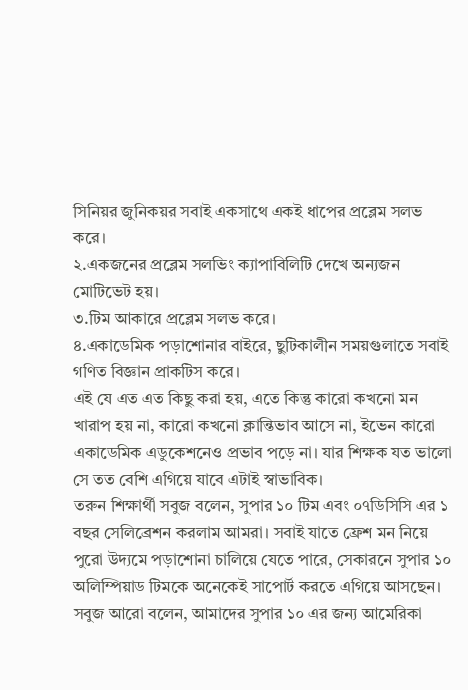সিনিয়র জুনিকয়র সবাই একসাথে একই ধাপের প্রব্লেম সলভ করে।
২.একজনের প্রব্লেম সলভিং ক্যাপাবিলিটি দেখে অন্যজন মোটিভেট হয়।
৩.টিম আকারে প্রব্লেম সলভ করে।
৪.একাডেমিক পড়াশোনার বাইরে, ছুটিকালীন সময়গুলাতে সবাই গণিত বিজ্ঞান প্রাকটিস করে।
এই যে এত এত কিছু করা হয়, এতে কিন্তু কারো কখনো মন খারাপ হয় না, কারো কখনো ক্লান্তিভাব আসে না, ইভেন কারো একাডেমিক এডুকেশনেও প্রভাব পড়ে না। যার শিক্ষক যত ভালো সে তত বেশি এগিয়ে যাবে এটাই স্বাভাবিক।
তরুন শিক্ষার্থী সবুজ বলেন, সুপার ১০ টিম এবং ০৭ডিসিসি এর ১ বছর সেলিব্রেশন করলাম আমরা। সবাই যাতে ফ্রেশ মন নিয়ে পুরো উদ্যমে পড়াশোনা চালিয়ে যেতে পারে, সেকারনে সুপার ১০ অলিম্পিয়াড টিমকে অনেকেই সাপোর্ট করতে এগিয়ে আসছেন।
সবুজ আরো বলেন, আমাদের সুপার ১০ এর জন্য আমেরিকা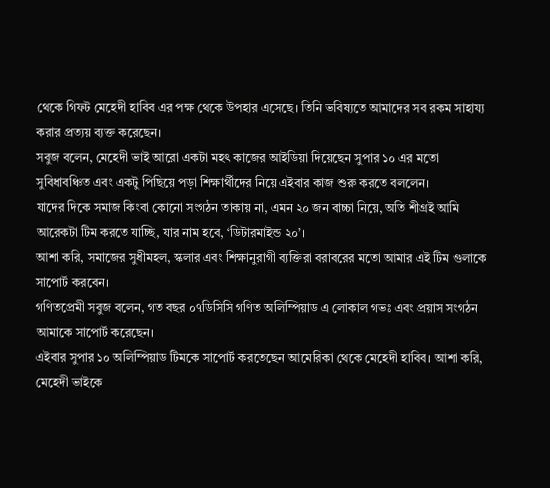থেকে গিফট মেহেদী হাবিব এর পক্ষ থেকে উপহার এসেছে। তিনি ভবিষ্যতে আমাদের সব রকম সাহায্য করার প্রত্যয় ব্যক্ত করেছেন।
সবুজ বলেন, মেহেদী ভাই আরো একটা মহৎ কাজের আইডিয়া দিয়েছেন সুপার ১০ এর মতো সুবিধাবঞ্চিত এবং একটু পিছিয়ে পড়া শিক্ষার্থীদের নিয়ে এইবার কাজ শুরু করতে বললেন।
যাদের দিকে সমাজ কিংবা কোনো সংগঠন তাকায় না, এমন ২০ জন বাচ্চা নিয়ে, অতি শীগ্রই আমি আরেকটা টিম করতে যাচ্ছি, যার নাম হবে, ‘ডিটারমাইন্ড ২০’।
আশা করি, সমাজের সুধীমহল, স্কলার এবং শিক্ষানুরাগী ব্যক্তিরা বরাবরের মতো আমার এই টিম গুলাকে সাপোর্ট করবেন।
গণিতপ্রেমী সবুজ বলেন, গত বছর ০৭ডিসিসি গণিত অলিম্পিয়াড এ লোকাল গভঃ এবং প্রয়াস সংগঠন আমাকে সাপোর্ট করেছেন।
এইবার সুপার ১০ অলিম্পিয়াড টিমকে সাপোর্ট করতেছেন আমেরিকা থেকে মেহেদী হাবিব। আশা করি, মেহেদী ভাইকে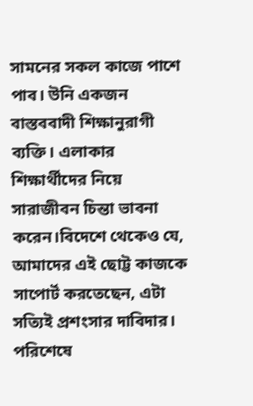সামনের সকল কাজে পাশে পাব। উনি একজন বাস্তববাদী শিক্ষানুরাগী ব্যক্তি। এলাকার শিক্ষার্থীদের নিয়ে সারাজীবন চিন্তা ভাবনা করেন।বিদেশে থেকেও যে, আমাদের এই ছোট্ট কাজকে সাপোর্ট করতেছেন, এটা সত্যিই প্রশংসার দাবিদার।
পরিশেষে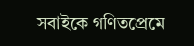সবাইকে গণিতপ্রেমে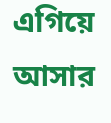এগিয়ে আসার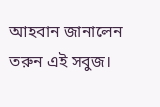আহবান জানালেন তরুন এই সবুজ।